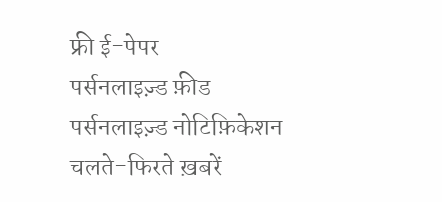फ्री ई-पेपर
पर्सनलाइज़्ड फ़ीड
पर्सनलाइज़्ड नोटिफ़िकेशन
चलते-फिरते ख़बरें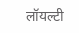लॉयल्टी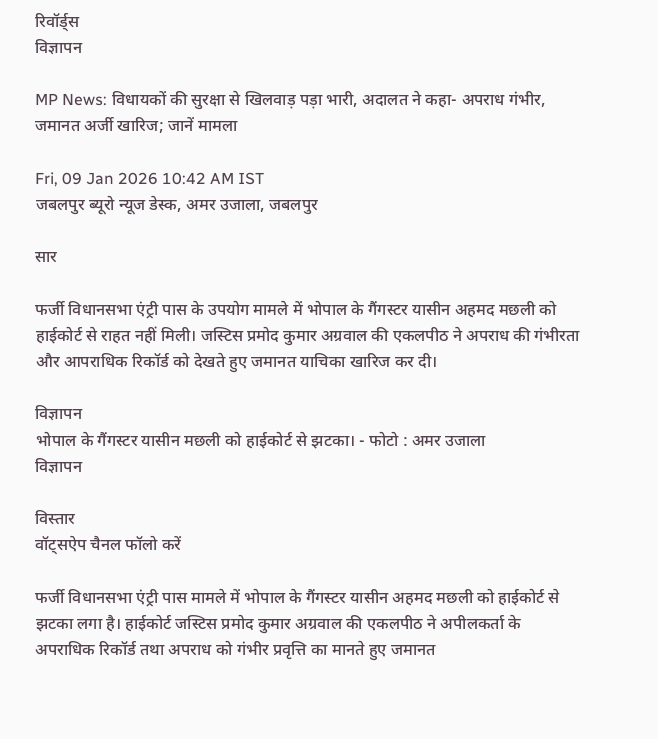रिवॉर्ड्स
विज्ञापन

MP News: विधायकों की सुरक्षा से खिलवाड़ पड़ा भारी, अदालत ने कहा- अपराध गंभीर, जमानत अर्जी खारिज; जानें मामला

Fri, 09 Jan 2026 10:42 AM IST
जबलपुर ब्यूरो न्यूज डेस्क, अमर उजाला, जबलपुर

सार

फर्जी विधानसभा एंट्री पास के उपयोग मामले में भोपाल के गैंगस्टर यासीन अहमद मछली को हाईकोर्ट से राहत नहीं मिली। जस्टिस प्रमोद कुमार अग्रवाल की एकलपीठ ने अपराध की गंभीरता और आपराधिक रिकॉर्ड को देखते हुए जमानत याचिका खारिज कर दी।

विज्ञापन
भोपाल के गैंगस्टर यासीन मछली को हाईकोर्ट से झटका। - फोटो : अमर उजाला
विज्ञापन

विस्तार
वॉट्सऐप चैनल फॉलो करें

फर्जी विधानसभा एंट्री पास मामले में भोपाल के गैंगस्टर यासीन अहमद मछली को हाईकोर्ट से झटका लगा है। हाईकोर्ट जस्टिस प्रमोद कुमार अग्रवाल की एकलपीठ ने अपीलकर्ता के अपराधिक रिकॉर्ड तथा अपराध को गंभीर प्रवृत्ति का मानते हुए जमानत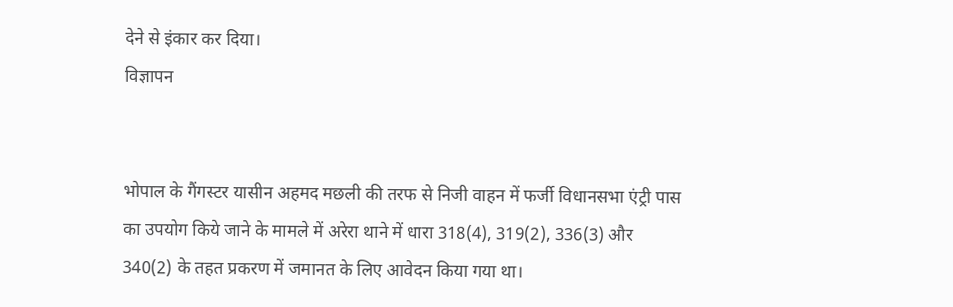देने से इंकार कर दिया।
विज्ञापन


भोपाल के गैंगस्टर यासीन अहमद मछली की तरफ से निजी वाहन में फर्जी विधानसभा एंट्री पास का उपयोग किये जाने के मामले में अरेरा थाने में धारा 318(4), 319(2), 336(3) और 340(2) के तहत प्रकरण में जमानत के लिए आवेदन किया गया था।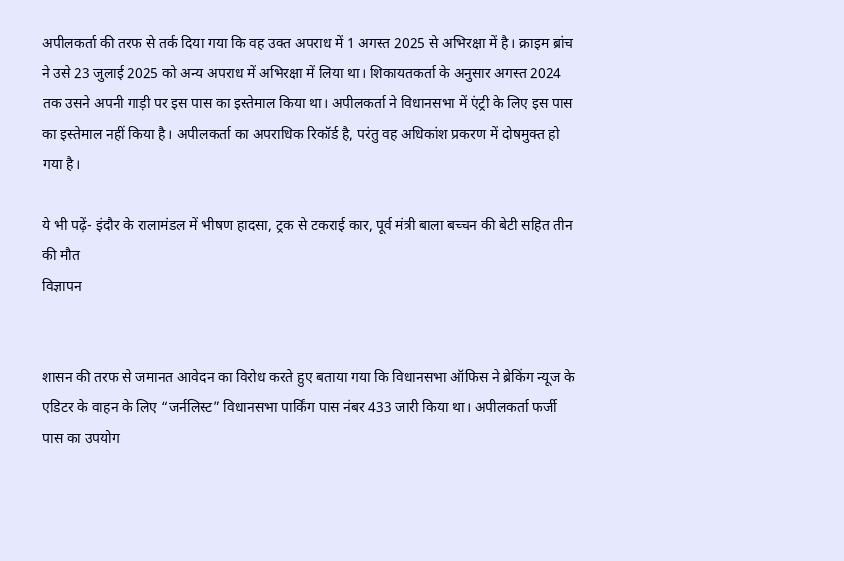अपीलकर्ता की तरफ से तर्क दिया गया कि वह उक्त अपराध में 1 अगस्त 2025 से अभिरक्षा में है। क्राइम ब्रांच ने उसे 23 जुलाई 2025 को अन्य अपराध में अभिरक्षा में लिया था। शिकायतकर्ता के अनुसार अगस्त 2024 तक उसने अपनी गाड़ी पर इस पास का इस्तेमाल किया था। अपीलकर्ता ने विधानसभा में एंट्री के लिए इस पास का इस्तेमाल नहीं किया है। अपीलकर्ता का अपराधिक रिकॉर्ड है, परंतु वह अधिकांश प्रकरण में दोषमुक्त हो गया है।

ये भी पढ़ें- इंदौर के रालामंडल में भीषण हादसा, ट्रक से टकराई कार, पूर्व मंत्री बाला बच्चन की बेटी सहित तीन की मौत
विज्ञापन


शासन की तरफ से जमानत आवेदन का विरोध करते हुए बताया गया कि विधानसभा ऑफिस ने ब्रेकिंग न्यूज के एडिटर के वाहन के लिए “जर्नलिस्ट” विधानसभा पार्किंग पास नंबर 433 जारी किया था। अपीलकर्ता फर्जी पास का उपयोग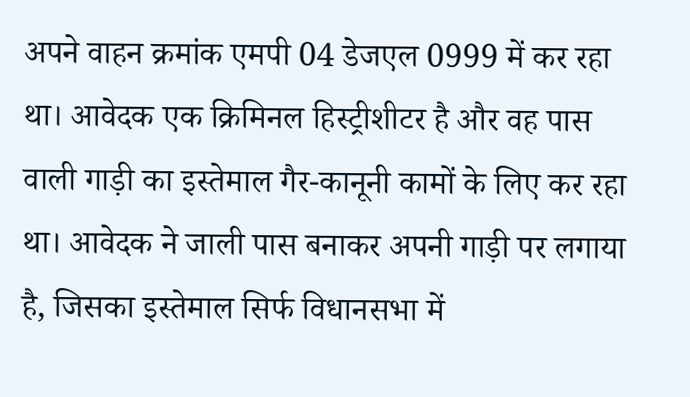अपने वाहन क्रमांक एमपी 04 डेजएल 0999 में कर रहा था। आवेदक एक क्रिमिनल हिस्ट्रीशीटर है और वह पास वाली गाड़ी का इस्तेमाल गैर-कानूनी कामों के लिए कर रहा था। आवेदक ने जाली पास बनाकर अपनी गाड़ी पर लगाया है, जिसका इस्तेमाल सिर्फ विधानसभा में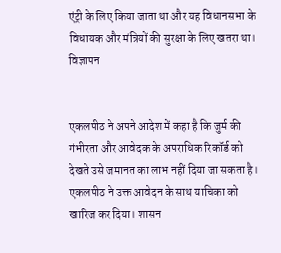एंट्री के लिए किया जाता था और यह विधानसभा के विधायक और मंत्रियों की सुरक्षा के लिए खतरा था।
विज्ञापन


एकलपीठ ने अपने आदेश में कहा है कि जुर्म की गंभीरता और आवेदक के अपराधिक रिकॉर्ड को देखते उसे जमानत का लाभ नहीं दिया जा सकता है। एकलपीठ ने उक्त आवेदन के साथ याचिका को खारिज कर दिया। शासन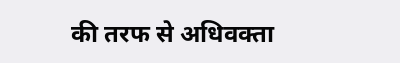की तरफ से अधिवक्ता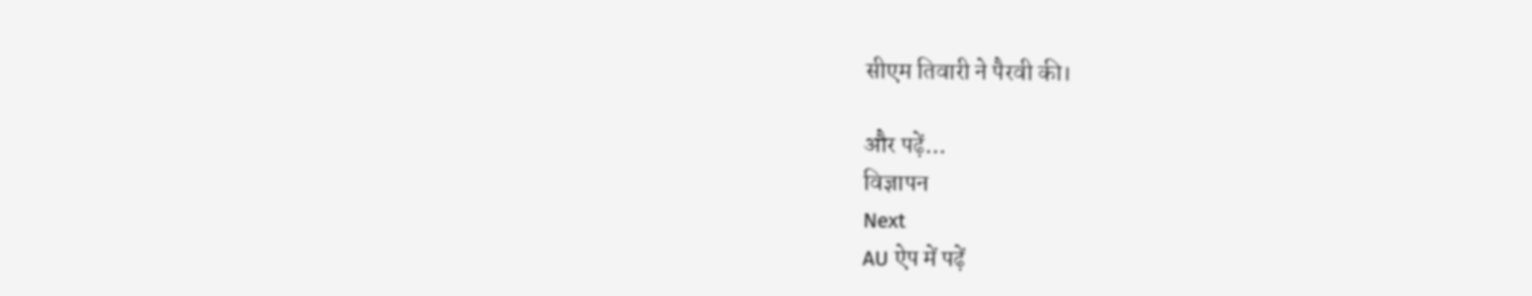सीएम तिवारी ने पैरवी की।

और पढ़ें...
विज्ञापन
Next
AU ऐप में पढ़ें